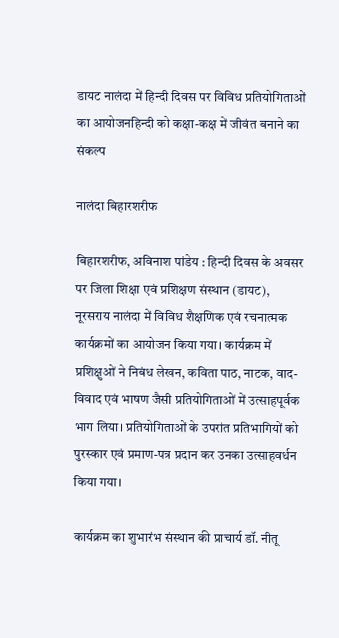डायट नालंदा में हिन्दी दिवस पर विविध प्रतियोगिताओं का आयोजनहिन्दी को कक्षा-कक्ष में जीवंत बनाने का संकल्प

नालंदा बिहारशरीफ

बिहारशरीफ, अविनाश पांडेय : हिन्दी दिवस के अवसर पर जिला शिक्षा एवं प्रशिक्षण संस्थान (डायट), नूरसराय नालंदा में विविध शैक्षणिक एवं रचनात्मक कार्यक्रमों का आयोजन किया गया। कार्यक्रम में प्रशिक्षुओं ने निबंध लेखन, कविता पाठ, नाटक, वाद-विवाद एवं भाषण जैसी प्रतियोगिताओं में उत्साहपूर्वक भाग लिया। प्रतियोगिताओं के उपरांत प्रतिभागियों को पुरस्कार एवं प्रमाण-पत्र प्रदान कर उनका उत्साहवर्धन किया गया।

कार्यक्रम का शुभारंभ संस्थान की प्राचार्य डॉ. नीतू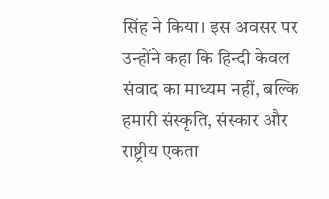सिंह ने किया। इस अवसर पर उन्होंने कहा कि हिन्दी केवल संवाद का माध्यम नहीं, बल्कि हमारी संस्कृति, संस्कार और राष्ट्रीय एकता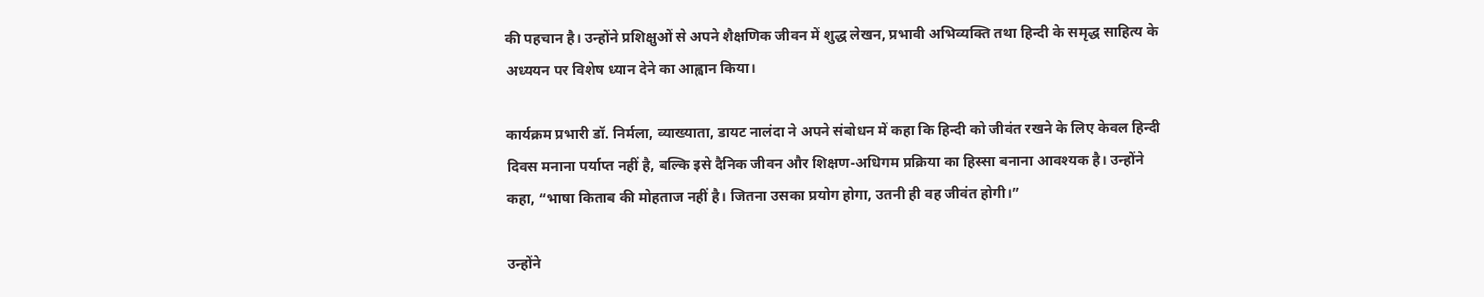की पहचान है। उन्होंने प्रशिक्षुओं से अपने शैक्षणिक जीवन में शुद्ध लेखन, प्रभावी अभिव्यक्ति तथा हिन्दी के समृद्ध साहित्य के अध्ययन पर विशेष ध्यान देने का आह्वान किया।

कार्यक्रम प्रभारी डॉ. निर्मला, व्याख्याता, डायट नालंदा ने अपने संबोधन में कहा कि हिन्दी को जीवंत रखने के लिए केवल हिन्दी दिवस मनाना पर्याप्त नहीं है, बल्कि इसे दैनिक जीवन और शिक्षण-अधिगम प्रक्रिया का हिस्सा बनाना आवश्यक है। उन्होंने कहा, “भाषा किताब की मोहताज नहीं है। जितना उसका प्रयोग होगा, उतनी ही वह जीवंत होगी।”

उन्होंने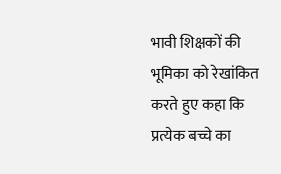भावी शिक्षकों की भूमिका को रेखांकित करते हुए कहा कि प्रत्येक बच्चे का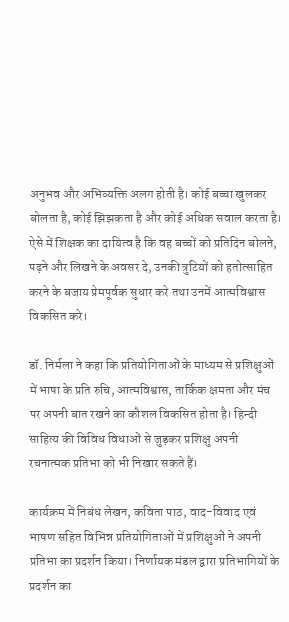अनुभव और अभिव्यक्ति अलग होती है। कोई बच्चा खुलकर बोलता है, कोई झिझकता है और कोई अधिक सवाल करता है। ऐसे में शिक्षक का दायित्व है कि वह बच्चों को प्रतिदिन बोलने, पढ़ने और लिखने के अवसर दे, उनकी त्रुटियों को हतोत्साहित करने के बजाय प्रेमपूर्वक सुधार करे तथा उनमें आत्मविश्वास विकसित करे।

डॉ. निर्मला ने कहा कि प्रतियोगिताओं के माध्यम से प्रशिक्षुओं में भाषा के प्रति रुचि, आत्मविश्वास, तार्किक क्षमता और मंच पर अपनी बात रखने का कौशल विकसित होता है। हिन्दी साहित्य की विविध विधाओं से जुड़कर प्रशिक्षु अपनी रचनात्मक प्रतिभा को भी निखार सकते हैं।

कार्यक्रम में निबंध लेखन, कविता पाठ, वाद-विवाद एवं भाषण सहित विभिन्न प्रतियोगिताओं में प्रशिक्षुओं ने अपनी प्रतिभा का प्रदर्शन किया। निर्णायक मंडल द्वारा प्रतिभागियों के प्रदर्शन का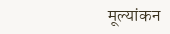मूल्यांकन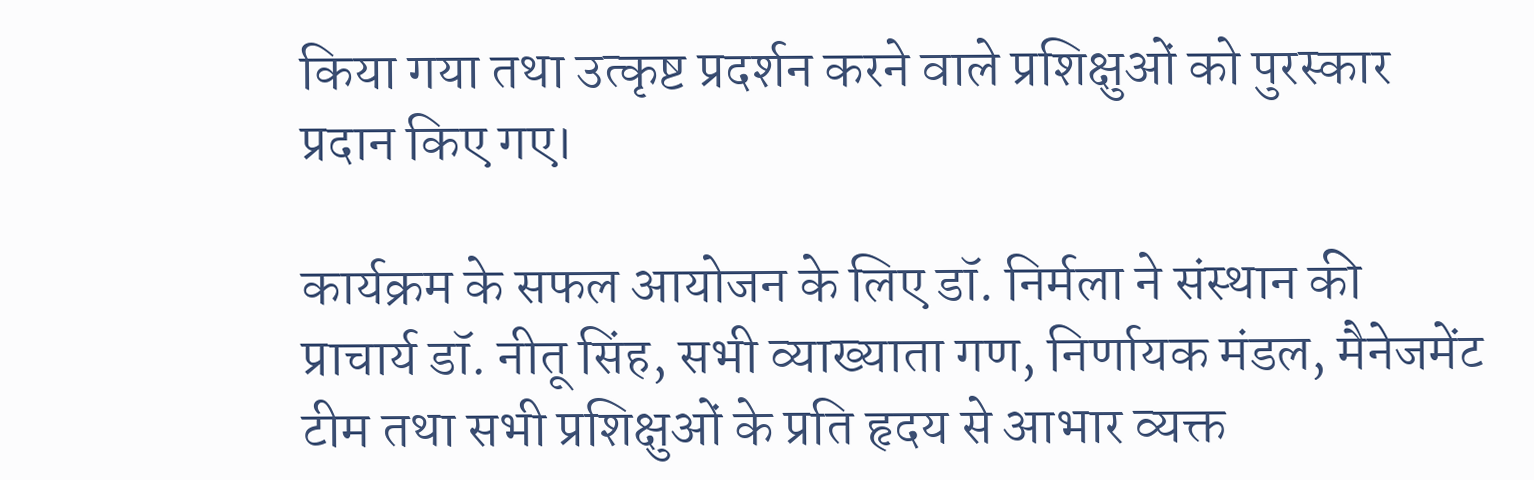किया गया तथा उत्कृष्ट प्रदर्शन करने वाले प्रशिक्षुओं को पुरस्कार प्रदान किए गए।

कार्यक्रम के सफल आयोजन के लिए डॉ. निर्मला ने संस्थान की प्राचार्य डॉ. नीतू सिंह, सभी व्याख्याता गण, निर्णायक मंडल, मैनेजमेंट टीम तथा सभी प्रशिक्षुओं के प्रति हृदय से आभार व्यक्त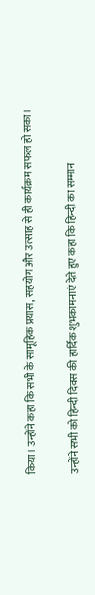किया। उन्होंने कहा कि सभी के सामूहिक प्रयास, सहयोग और उत्साह से ही कार्यक्रम सफल हो सका।

उन्होंने सभी को हिन्दी दिवस की हार्दिक शुभकामनाएं देते हुए कहा कि हिन्दी का सम्मान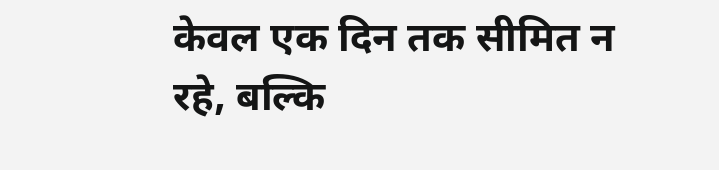केवल एक दिन तक सीमित न रहे, बल्कि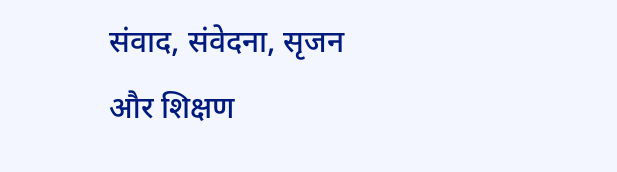संवाद, संवेदना, सृजन और शिक्षण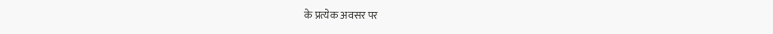के प्रत्येक अवसर पर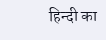हिन्दी का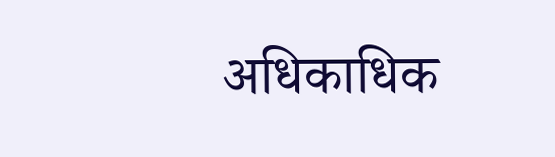अधिकाधिक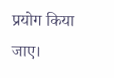प्रयोग किया जाए।